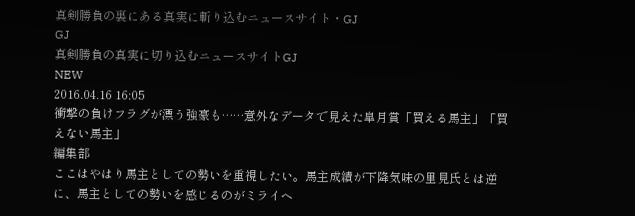真剣勝負の裏にある真実に斬り込むニュースサイト・GJ
GJ
真剣勝負の真実に切り込むニュースサイトGJ
NEW
2016.04.16 16:05
衝撃の負けフラグが漂う強豪も……意外なデータで見えた皐月賞「買える馬主」「買えない馬主」
編集部
ここはやはり馬主としての勢いを重視したい。馬主成績が下降気味の里見氏とは逆に、馬主としての勢いを感じるのがミライヘ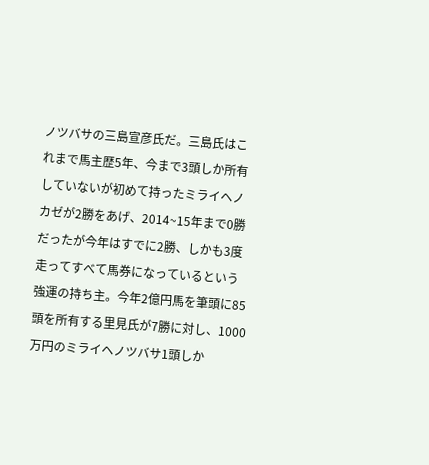ノツバサの三島宣彦氏だ。三島氏はこれまで馬主歴5年、今まで3頭しか所有していないが初めて持ったミライヘノカゼが2勝をあげ、2014~15年まで0勝だったが今年はすでに2勝、しかも3度走ってすべて馬券になっているという強運の持ち主。今年2億円馬を筆頭に85頭を所有する里見氏が7勝に対し、1000万円のミライヘノツバサ1頭しか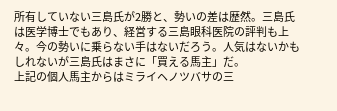所有していない三島氏が2勝と、勢いの差は歴然。三島氏は医学博士でもあり、経営する三島眼科医院の評判も上々。今の勢いに乗らない手はないだろう。人気はないかもしれないが三島氏はまさに「買える馬主」だ。
上記の個人馬主からはミライヘノツバサの三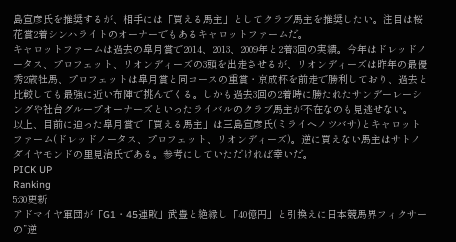島宣彦氏を推奨するが、相手には「買える馬主」としてクラブ馬主を推奨したい。注目は桜花賞2着シンハライトのオーナーでもあるキャロットファームだ。
キャロットファームは過去の皐月賞で2014、2013、2009年と2着3回の実績。今年はドレッドノータス、プロフェット、リオンディーズの3頭を出走させるが、リオンディーズは昨年の最優秀2歳牡馬、プロフェットは皐月賞と同コースの重賞・京成杯を前走で勝利しており、過去と比較しても最強に近い布陣で挑んでくる。しかも過去3回の2着時に勝たれたサンデーレーシングや社台グループオーナーズといったライバルのクラブ馬主が不在なのも見逃せない。
以上、目前に迫った皐月賞で「買える馬主」は三島宣彦氏(ミライヘノツバサ)とキャロットファーム(ドレッドノータス、プロフェット、リオンディーズ)。逆に買えない馬主はサトノダイヤモンドの里見治氏である。参考にしていただければ幸いだ。
PICK UP
Ranking
5:30更新
アドマイヤ軍団が「G1・45連敗」武豊と絶縁し「40億円」と引換えに日本競馬界フィクサーの”逆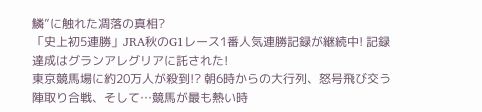鱗”に触れた凋落の真相?
「史上初5連勝」JRA秋のG1レース1番人気連勝記録が継続中! 記録達成はグランアレグリアに託された!
東京競馬場に約20万人が殺到!? 朝6時からの大行列、怒号飛び交う陣取り合戦、そして…競馬が最も熱い時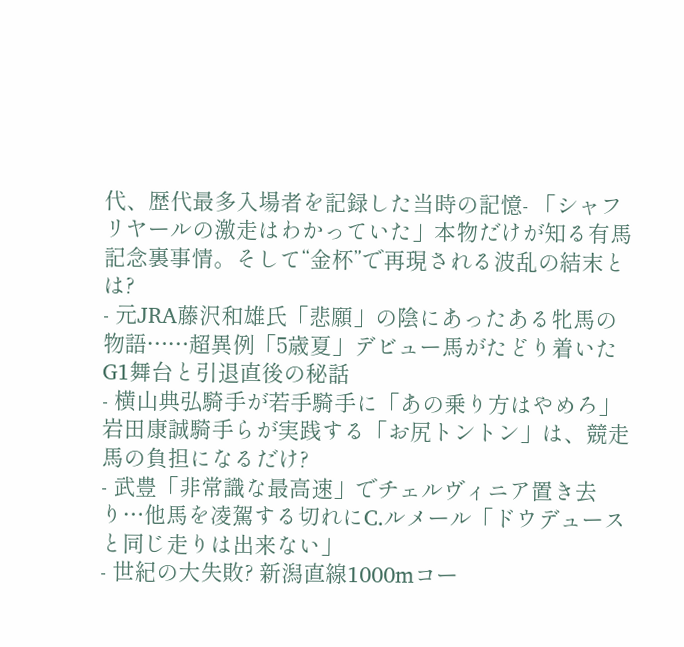代、歴代最多入場者を記録した当時の記憶- 「シャフリヤールの激走はわかっていた」本物だけが知る有馬記念裏事情。そして“金杯”で再現される波乱の結末とは?
- 元JRA藤沢和雄氏「悲願」の陰にあったある牝馬の物語……超異例「5歳夏」デビュー馬がたどり着いたG1舞台と引退直後の秘話
- 横山典弘騎手が若手騎手に「あの乗り方はやめろ」岩田康誠騎手らが実践する「お尻トントン」は、競走馬の負担になるだけ?
- 武豊「非常識な最高速」でチェルヴィニア置き去り…他馬を凌駕する切れにC.ルメール「ドウデュースと同じ走りは出来ない」
- 世紀の大失敗? 新潟直線1000mコー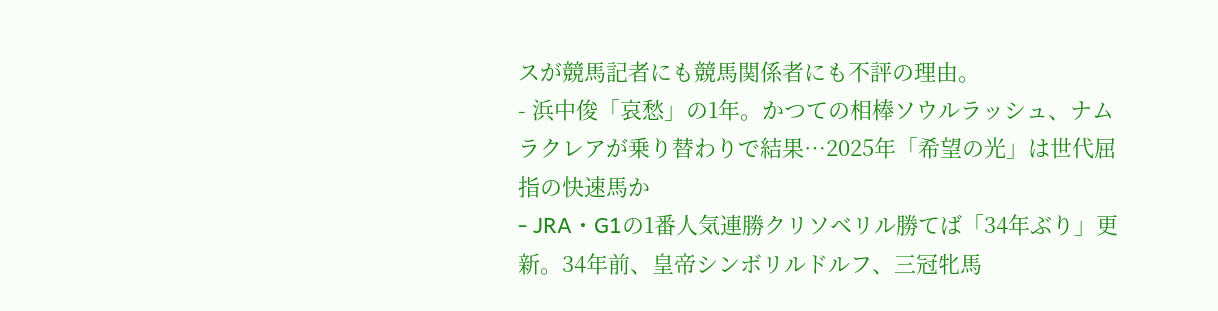スが競馬記者にも競馬関係者にも不評の理由。
- 浜中俊「哀愁」の1年。かつての相棒ソウルラッシュ、ナムラクレアが乗り替わりで結果…2025年「希望の光」は世代屈指の快速馬か
- JRA・G1の1番人気連勝クリソベリル勝てば「34年ぶり」更新。34年前、皇帝シンボリルドルフ、三冠牝馬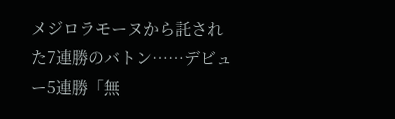メジロラモーヌから託された7連勝のバトン……デビュー5連勝「無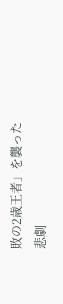敗の2歳王者」を襲った悲劇